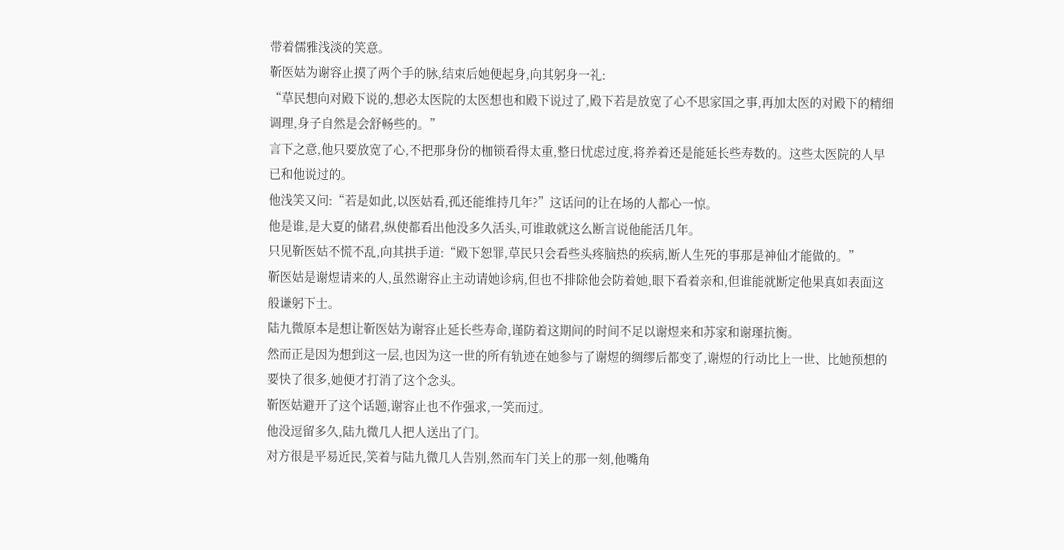带着儒雅浅淡的笑意。
靳医姑为谢容止摸了两个手的脉,结束后她便起身,向其躬身一礼:
“草民想向对殿下说的,想必太医院的太医想也和殿下说过了,殿下若是放宽了心不思家国之事,再加太医的对殿下的精细调理,身子自然是会舒畅些的。”
言下之意,他只要放宽了心,不把那身份的枷锁看得太重,整日忧虑过度,将养着还是能延长些寿数的。这些太医院的人早已和他说过的。
他浅笑又问:“若是如此,以医姑看,孤还能维持几年?”这话问的让在场的人都心一惊。
他是谁,是大夏的储君,纵使都看出他没多久活头,可谁敢就这么断言说他能活几年。
只见靳医姑不慌不乱,向其拱手道:“殿下恕罪,草民只会看些头疼脑热的疾病,断人生死的事那是神仙才能做的。”
靳医姑是谢煜请来的人,虽然谢容止主动请她诊病,但也不排除他会防着她,眼下看着亲和,但谁能就断定他果真如表面这般谦躬下士。
陆九微原本是想让靳医姑为谢容止延长些寿命,谨防着这期间的时间不足以谢煜来和苏家和谢瑾抗衡。
然而正是因为想到这一层,也因为这一世的所有轨迹在她参与了谢煜的绸缪后都变了,谢煜的行动比上一世、比她预想的要快了很多,她便才打消了这个念头。
靳医姑避开了这个话题,谢容止也不作强求,一笑而过。
他没逗留多久,陆九微几人把人送出了门。
对方很是平易近民,笑着与陆九微几人告别,然而车门关上的那一刻,他嘴角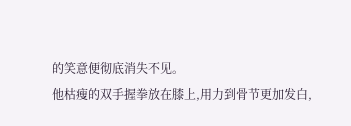的笑意便彻底消失不见。
他枯瘦的双手握拳放在膝上,用力到骨节更加发白,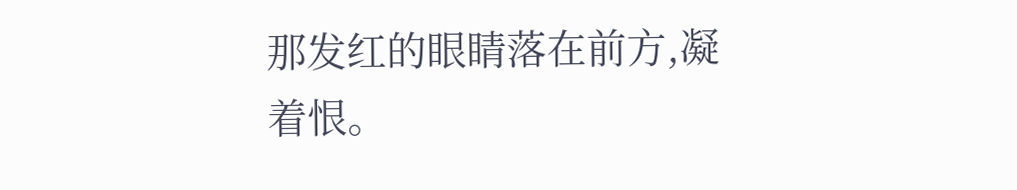那发红的眼睛落在前方,凝着恨。